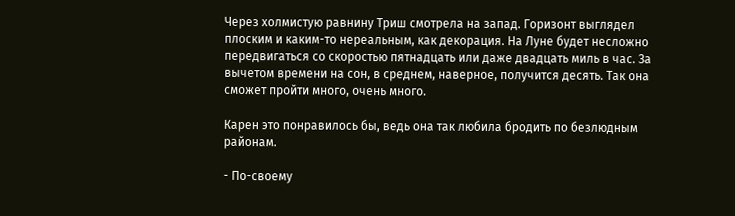Через холмистую равнину Триш смотрела на запад. Горизонт выглядел плоским и каким-то нереальным, как декорация. На Луне будет несложно передвигаться со скоростью пятнадцать или даже двадцать миль в час. За вычетом времени на сон, в среднем, наверное, получится десять. Так она сможет пройти много, очень много.

Карен это понравилось бы, ведь она так любила бродить по безлюдным районам.

- По-своему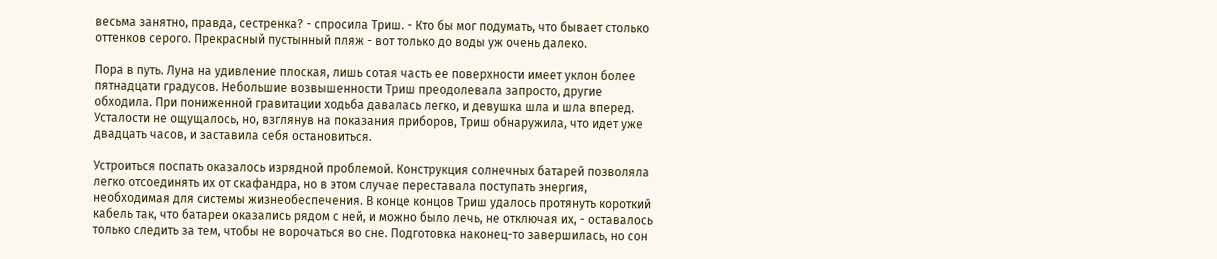весьма занятно, правда, сестренка? - спросила Триш. - Кто бы мог подумать, что бывает столько оттенков серого. Прекрасный пустынный пляж - вот только до воды уж очень далеко.

Пора в путь. Луна на удивление плоская, лишь сотая часть ее поверхности имеет уклон более пятнадцати градусов. Небольшие возвышенности Триш преодолевала запросто, другие обходила. При пониженной гравитации ходьба давалась легко, и девушка шла и шла вперед. Усталости не ощущалось, но, взглянув на показания приборов, Триш обнаружила, что идет уже двадцать часов, и заставила себя остановиться.

Устроиться поспать оказалось изрядной проблемой. Конструкция солнечных батарей позволяла легко отсоединять их от скафандра, но в этом случае переставала поступать энергия, необходимая для системы жизнеобеспечения. В конце концов Триш удалось протянуть короткий кабель так, что батареи оказались рядом с ней, и можно было лечь, не отключая их, - оставалось только следить за тем, чтобы не ворочаться во сне. Подготовка наконец-то завершилась, но сон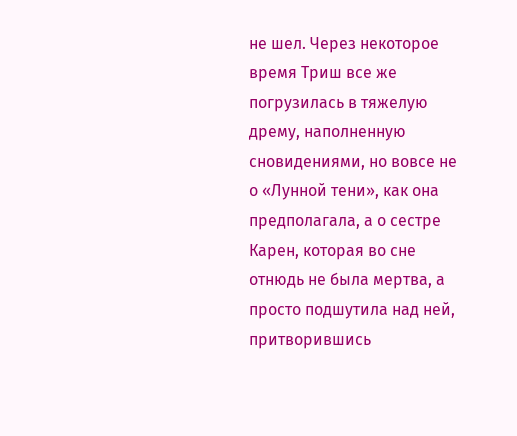не шел. Через некоторое время Триш все же погрузилась в тяжелую дрему, наполненную сновидениями, но вовсе не о «Лунной тени», как она предполагала, а о сестре Карен, которая во сне отнюдь не была мертва, а просто подшутила над ней, притворившись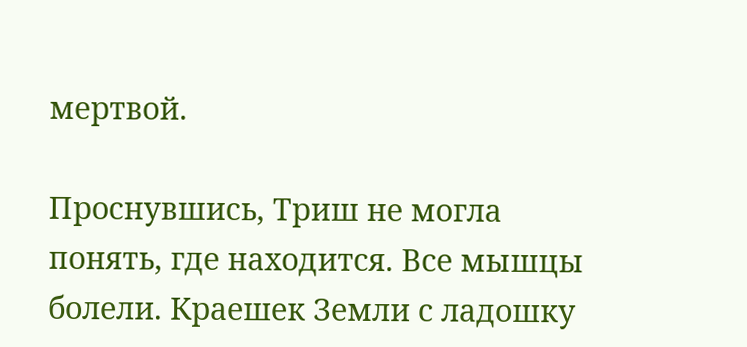мертвой.

Проснувшись, Триш не могла понять, где находится. Все мышцы болели. Краешек Земли с ладошку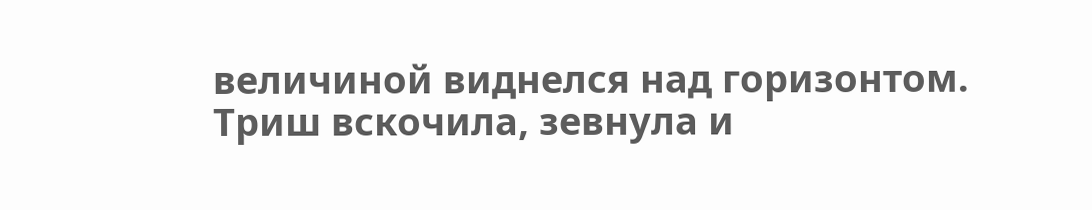величиной виднелся над горизонтом. Триш вскочила, зевнула и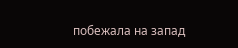побежала на запад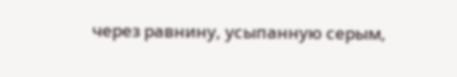через равнину, усыпанную серым,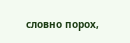словно порох,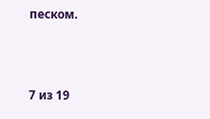песком.



7 из 19